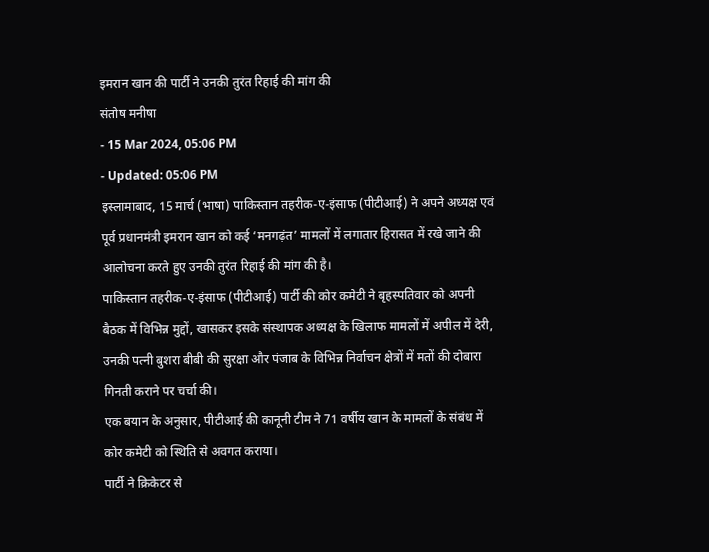इमरान खान की पार्टी ने उनकी तुरंत रिहाई की मांग की
संतोष मनीषा
- 15 Mar 2024, 05:06 PM
- Updated: 05:06 PM
इस्लामाबाद, 15 मार्च (भाषा) पाकिस्तान तहरीक-ए-इंसाफ (पीटीआई) ने अपने अध्यक्ष एवं पूर्व प्रधानमंत्री इमरान खान को कई ‘मनगढ़ंत’ मामलों में लगातार हिरासत में रखे जाने की आलोचना करते हुए उनकी तुरंत रिहाई की मांग की है।
पाकिस्तान तहरीक-ए-इंसाफ (पीटीआई) पार्टी की कोर कमेटी ने बृहस्पतिवार को अपनी बैठक में विभिन्न मुद्दों, खासकर इसके संस्थापक अध्यक्ष के खिलाफ मामलों में अपील में देरी, उनकी पत्नी बुशरा बीबी की सुरक्षा और पंजाब के विभिन्न निर्वाचन क्षेत्रों में मतों की दोबारा गिनती कराने पर चर्चा की।
एक बयान के अनुसार, पीटीआई की कानूनी टीम ने 71 वर्षीय खान के मामलों के संबंध में कोर कमेटी को स्थिति से अवगत कराया।
पार्टी ने क्रिकेटर से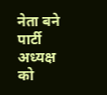नेता बने पार्टी अध्यक्ष को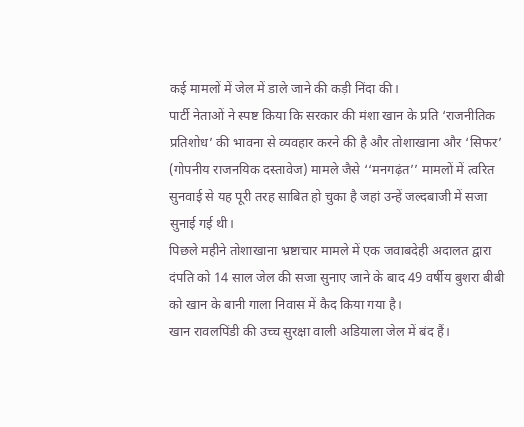कई मामलों में जेल में डाले जाने की कड़ी निंदा की।
पार्टी नेताओं ने स्पष्ट किया कि सरकार की मंशा खान के प्रति ‘राजनीतिक प्रतिशोध’ की भावना से व्यवहार करने की है और तोशाखाना और ‘सिफर’ (गोपनीय राजनयिक दस्तावेज) मामले जैसे ‘‘मनगढ़ंत’’ मामलों में त्वरित सुनवाई से यह पूरी तरह साबित हो चुका है जहां उन्हें जल्दबाजी में सजा सुनाई गई थी।
पिछले महीने तोशाखाना भ्रष्टाचार मामले में एक जवाबदेही अदालत द्वारा दंपति को 14 साल जेल की सजा सुनाए जाने के बाद 49 वर्षीय बुशरा बीबी को खान के बानी गाला निवास में कैद किया गया है।
खान रावलपिंडी की उच्च सुरक्षा वाली अडियाला जेल में बंद हैं।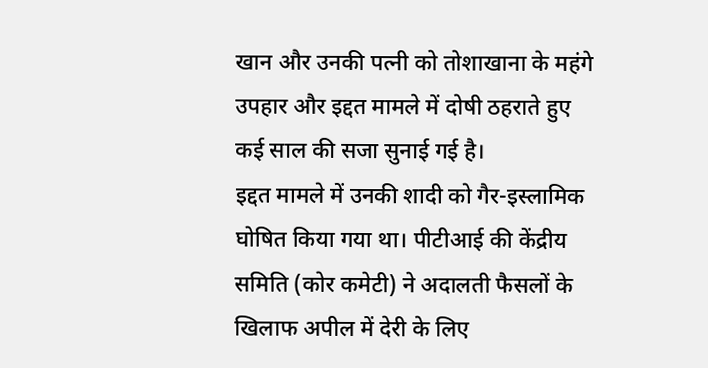खान और उनकी पत्नी को तोशाखाना के महंगे उपहार और इद्दत मामले में दोषी ठहराते हुए कई साल की सजा सुनाई गई है।
इद्दत मामले में उनकी शादी को गैर-इस्लामिक घोषित किया गया था। पीटीआई की केंद्रीय समिति (कोर कमेटी) ने अदालती फैसलों के खिलाफ अपील में देरी के लिए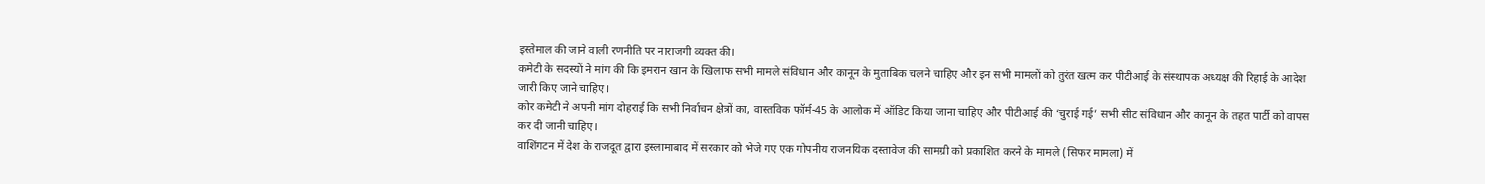इस्तेमाल की जाने वाली रणनीति पर नाराजगी व्यक्त की।
कमेटी के सदस्यों ने मांग की कि इमरान खान के खिलाफ सभी मामले संविधान और कानून के मुताबिक चलने चाहिए और इन सभी मामलों को तुरंत खत्म कर पीटीआई के संस्थापक अध्यक्ष की रिहाई के आदेश जारी किए जाने चाहिए।
कोर कमेटी ने अपनी मांग दोहराई कि सभी निर्वाचन क्षेत्रों का, वास्तविक फॉर्म-45 के आलोक में ऑडिट किया जाना चाहिए और पीटीआई की ‘चुराई गई’ सभी सीट संविधान और कानून के तहत पार्टी को वापस कर दी जानी चाहिए।
वाशिंगटन में देश के राजदूत द्वारा इस्लामाबाद में सरकार को भेजे गए एक गोपनीय राजनयिक दस्तावेज की सामग्री को प्रकाशित करने के मामले (सिफर मामला) में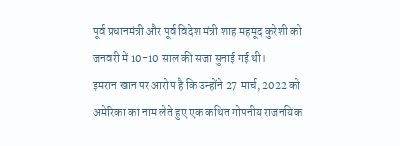पूर्व प्रधानमंत्री और पूर्व विदेश मंत्री शाह महमूद कुरेशी को जनवरी में 10-10 साल की सजा सुनाई गई थी।
इमरान खान पर आरोप है कि उन्होंने 27 मार्च, 2022 को अमेरिका का नाम लेते हुए एक कथित गोपनीय राजनयिक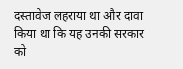दस्तावेज लहराया था और दावा किया था कि यह उनकी सरकार को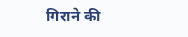गिराने की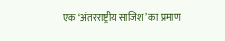एक ‘अंतरराष्ट्रीय साजिश’ का प्रमाण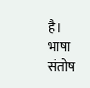है।
भाषा संतोष